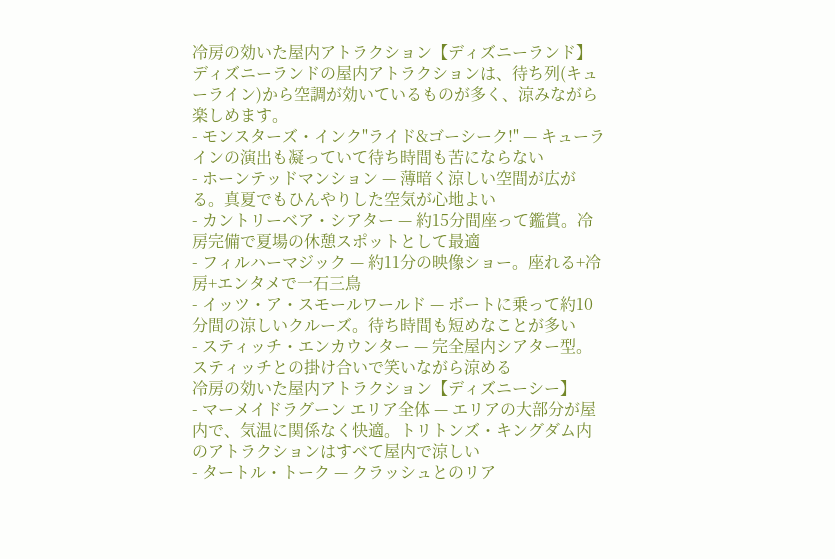冷房の効いた屋内アトラクション【ディズニーランド】
ディズニーランドの屋内アトラクションは、待ち列(キューライン)から空調が効いているものが多く、涼みながら楽しめます。
- モンスターズ・インク"ライド&ゴーシーク!" — キューラインの演出も凝っていて待ち時間も苦にならない
- ホーンテッドマンション — 薄暗く涼しい空間が広がる。真夏でもひんやりした空気が心地よい
- カントリーベア・シアター — 約15分間座って鑑賞。冷房完備で夏場の休憩スポットとして最適
- フィルハーマジック — 約11分の映像ショー。座れる+冷房+エンタメで一石三鳥
- イッツ・ア・スモールワールド — ボートに乗って約10分間の涼しいクルーズ。待ち時間も短めなことが多い
- スティッチ・エンカウンター — 完全屋内シアター型。スティッチとの掛け合いで笑いながら涼める
冷房の効いた屋内アトラクション【ディズニーシー】
- マーメイドラグーン エリア全体 — エリアの大部分が屋内で、気温に関係なく快適。トリトンズ・キングダム内のアトラクションはすべて屋内で涼しい
- タートル・トーク — クラッシュとのリア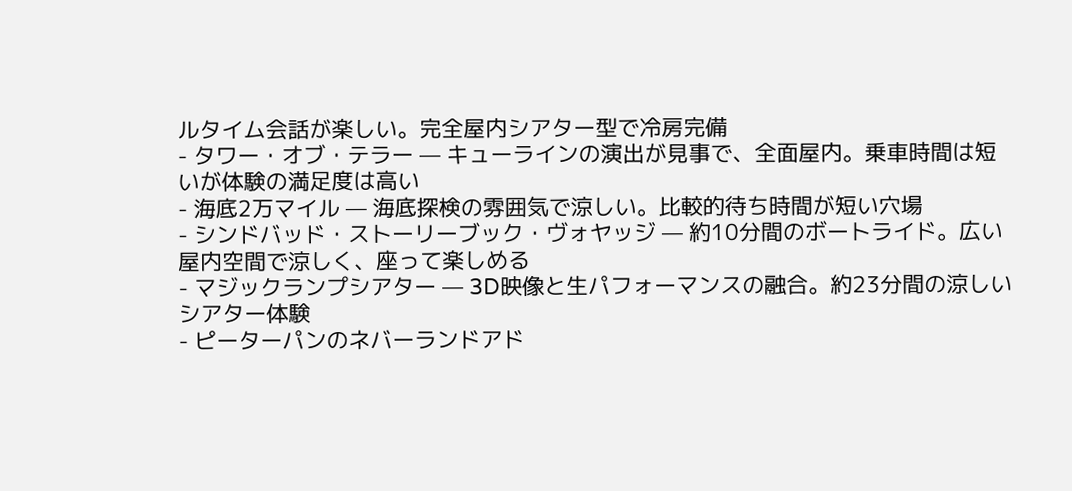ルタイム会話が楽しい。完全屋内シアター型で冷房完備
- タワー・オブ・テラー — キューラインの演出が見事で、全面屋内。乗車時間は短いが体験の満足度は高い
- 海底2万マイル — 海底探検の雰囲気で涼しい。比較的待ち時間が短い穴場
- シンドバッド・ストーリーブック・ヴォヤッジ — 約10分間のボートライド。広い屋内空間で涼しく、座って楽しめる
- マジックランプシアター — 3D映像と生パフォーマンスの融合。約23分間の涼しいシアター体験
- ピーターパンのネバーランドアド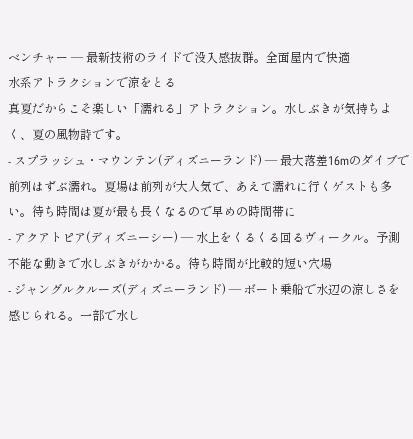ベンチャー — 最新技術のライドで没入感抜群。全面屋内で快適
水系アトラクションで涼をとる
真夏だからこそ楽しい「濡れる」アトラクション。水しぶきが気持ちよく、夏の風物詩です。
- スプラッシュ・マウンテン(ディズニーランド) — 最大落差16mのダイブで前列はずぶ濡れ。夏場は前列が大人気で、あえて濡れに行くゲストも多い。待ち時間は夏が最も長くなるので早めの時間帯に
- アクアトピア(ディズニーシー) — 水上をくるくる回るヴィークル。予測不能な動きで水しぶきがかかる。待ち時間が比較的短い穴場
- ジャングルクルーズ(ディズニーランド) — ボート乗船で水辺の涼しさを感じられる。一部で水し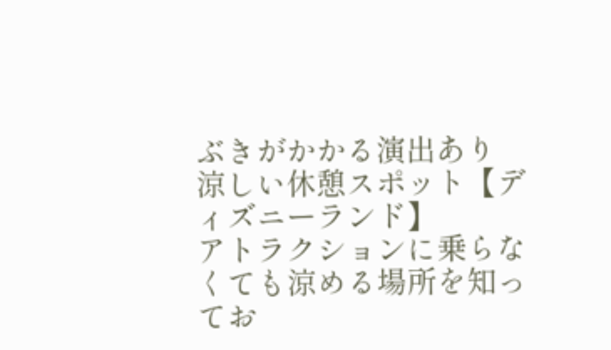ぶきがかかる演出あり
涼しい休憩スポット【ディズニーランド】
アトラクションに乗らなくても涼める場所を知ってお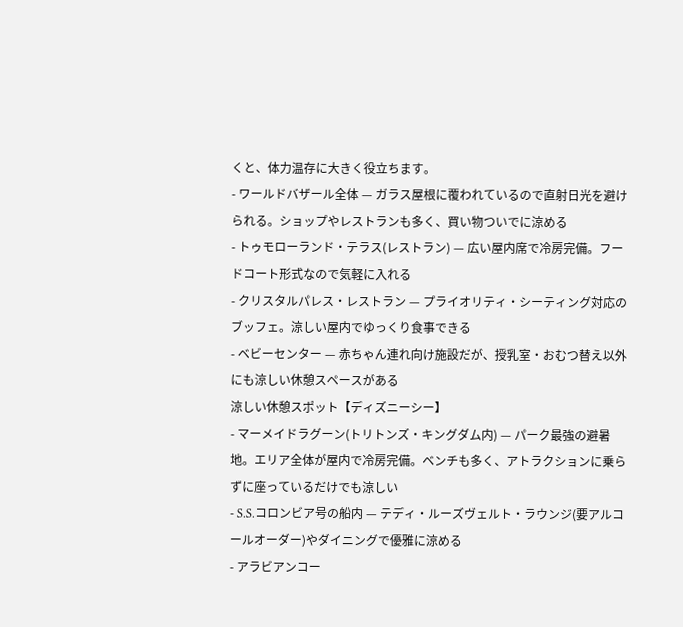くと、体力温存に大きく役立ちます。
- ワールドバザール全体 — ガラス屋根に覆われているので直射日光を避けられる。ショップやレストランも多く、買い物ついでに涼める
- トゥモローランド・テラス(レストラン) — 広い屋内席で冷房完備。フードコート形式なので気軽に入れる
- クリスタルパレス・レストラン — プライオリティ・シーティング対応のブッフェ。涼しい屋内でゆっくり食事できる
- ベビーセンター — 赤ちゃん連れ向け施設だが、授乳室・おむつ替え以外にも涼しい休憩スペースがある
涼しい休憩スポット【ディズニーシー】
- マーメイドラグーン(トリトンズ・キングダム内) — パーク最強の避暑地。エリア全体が屋内で冷房完備。ベンチも多く、アトラクションに乗らずに座っているだけでも涼しい
- S.S.コロンビア号の船内 — テディ・ルーズヴェルト・ラウンジ(要アルコールオーダー)やダイニングで優雅に涼める
- アラビアンコー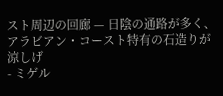スト周辺の回廊 — 日陰の通路が多く、アラビアン・コースト特有の石造りが涼しげ
- ミゲル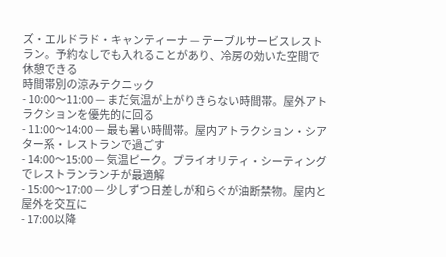ズ・エルドラド・キャンティーナ — テーブルサービスレストラン。予約なしでも入れることがあり、冷房の効いた空間で休憩できる
時間帯別の涼みテクニック
- 10:00〜11:00 — まだ気温が上がりきらない時間帯。屋外アトラクションを優先的に回る
- 11:00〜14:00 — 最も暑い時間帯。屋内アトラクション・シアター系・レストランで過ごす
- 14:00〜15:00 — 気温ピーク。プライオリティ・シーティングでレストランランチが最適解
- 15:00〜17:00 — 少しずつ日差しが和らぐが油断禁物。屋内と屋外を交互に
- 17:00以降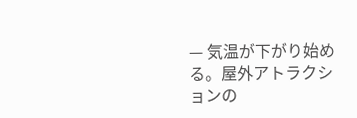— 気温が下がり始める。屋外アトラクションの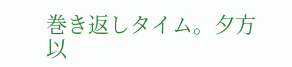巻き返しタイム。夕方以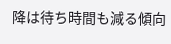降は待ち時間も減る傾向